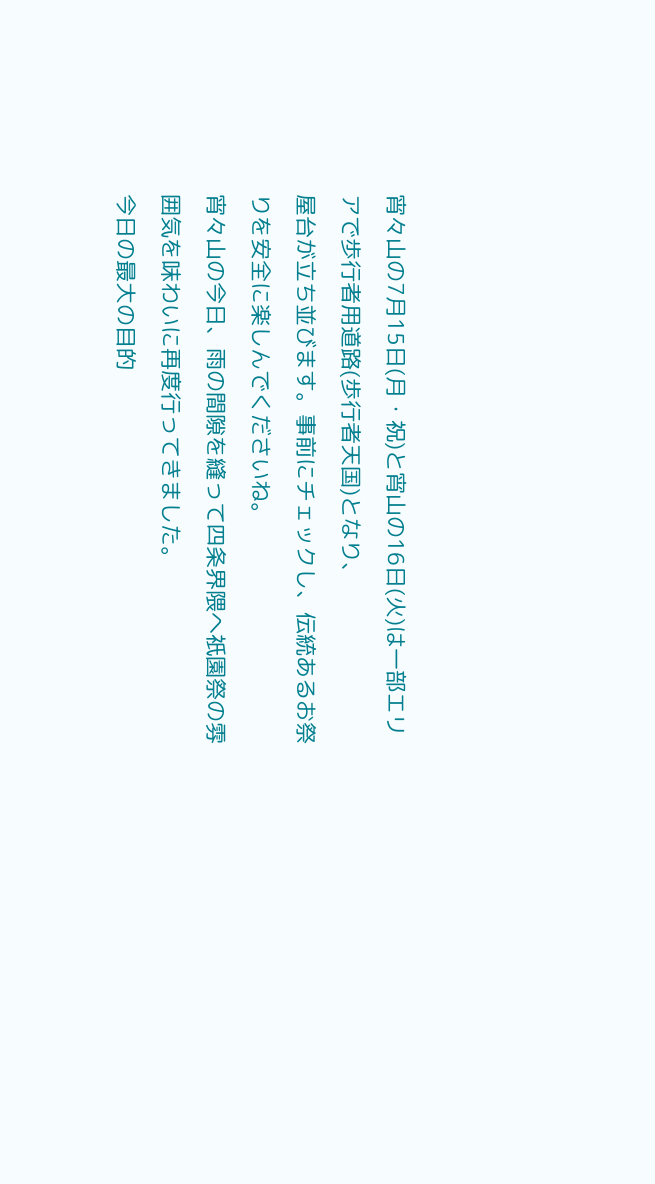宵々山の7月15日(月・祝)と宵山の16日(火)は一部エリアで歩行者用道路(歩行者天国)となり、
屋台が立ち並びます。事前にチェックし、伝統あるお祭りを安全に楽しんでくださいね。
宵々山の今日、雨の間隙を縫って四条界隈へ祇園祭の雰囲気を味わいに再度行ってきました。
今日の最大の目的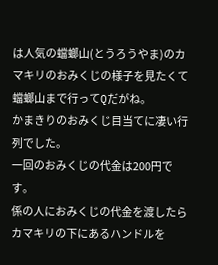は人気の蟷螂山(とうろうやま)のカマキリのおみくじの様子を見たくて
蟷螂山まで行ってQだがね。
かまきりのおみくじ目当てに凄い行列でした。
一回のおみくじの代金は200円です。
係の人におみくじの代金を渡したらカマキリの下にあるハンドルを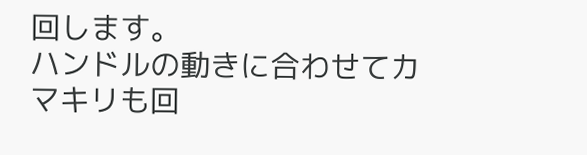回します。
ハンドルの動きに合わせてカマキリも回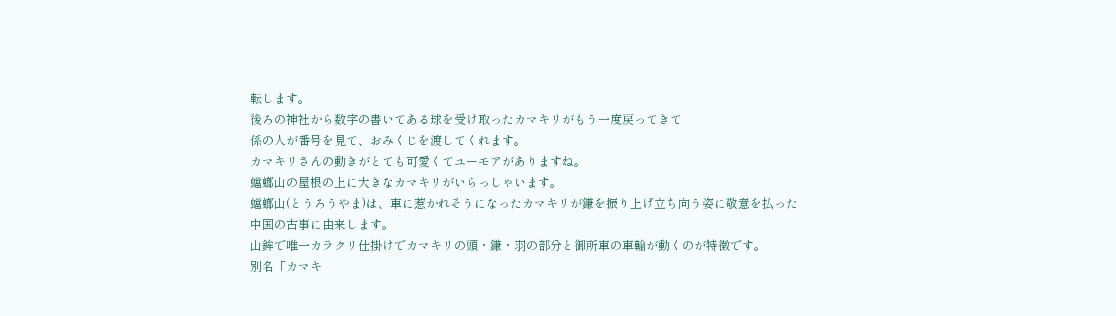転します。
後ろの神社から数字の書いてある球を受け取ったカマキリがもう一度戻ってきて
係の人が番号を見て、おみくじを渡してくれます。
カマキリさんの動きがとても可愛くてユーモアがありますね。
蟷螂山の屋根の上に大きなカマキリがいらっしゃいます。
蟷螂山(とうろうやま)は、車に惹かれそうになったカマキリが鎌を振り上げ立ち向う姿に敬意を払った
中国の古事に由来します。
山鉾で唯一カラクリ仕掛けでカマキリの頭・鎌・羽の部分と御所車の車輪が動くのが特徴です。
別名「カマキ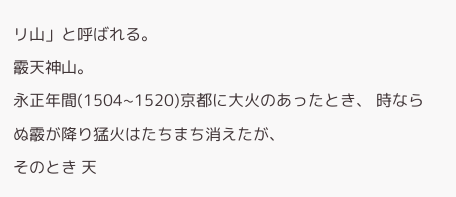リ山」と呼ばれる。
霰天神山。
永正年間(1504~1520)京都に大火のあったとき、 時ならぬ霰が降り猛火はたちまち消えたが、
そのとき 天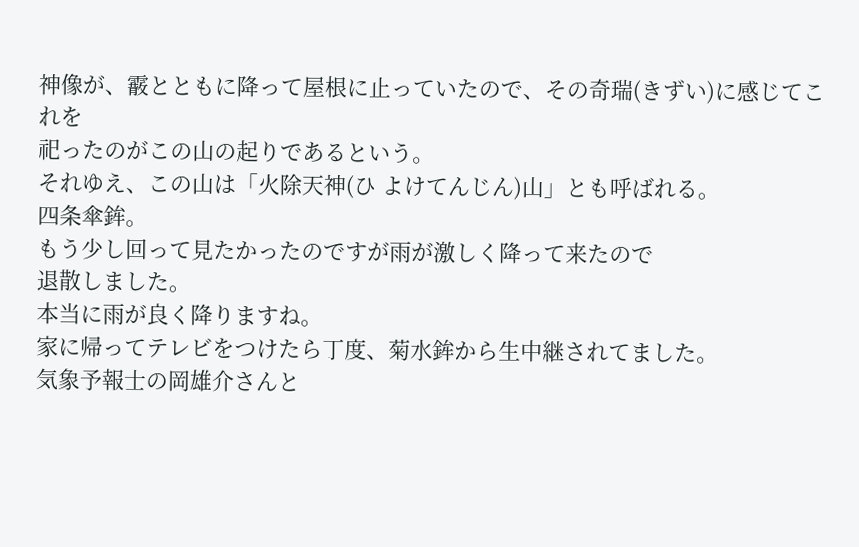神像が、霰とともに降って屋根に止っていたので、その奇瑞(きずい)に感じてこれを
祀ったのがこの山の起りであるという。
それゆえ、この山は「火除天神(ひ よけてんじん)山」とも呼ばれる。
四条傘鉾。
もう少し回って見たかったのですが雨が激しく降って来たので
退散しました。
本当に雨が良く降りますね。
家に帰ってテレビをつけたら丁度、菊水鉾から生中継されてました。
気象予報士の岡雄介さんと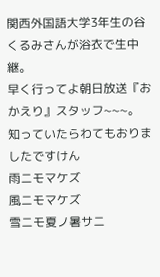関西外国語大学3年生の谷くるみさんが浴衣で生中継。
早く行ってよ朝日放送『おかえり』スタッフ~~~。
知っていたらわてもおりましたですけん
雨ニモマケズ
風ニモマケズ
雪ニモ夏ノ暑サニ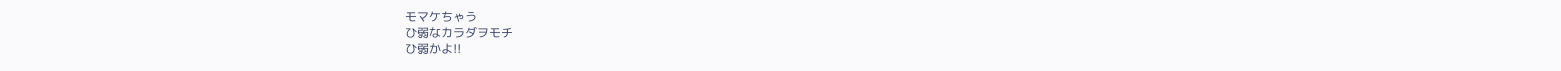モマケちゃう
ひ弱なカラダヲモチ
ひ弱かよ!!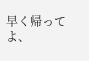早く帰ってよ、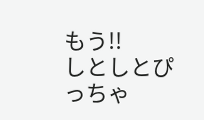もう!!
しとしとぴっちゃ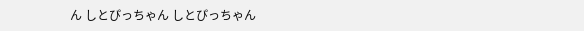ん しとぴっちゃん しとぴっちゃん